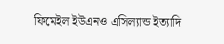ফিমেইল ইউএনও এসিল্যান্ড ইত্যাদি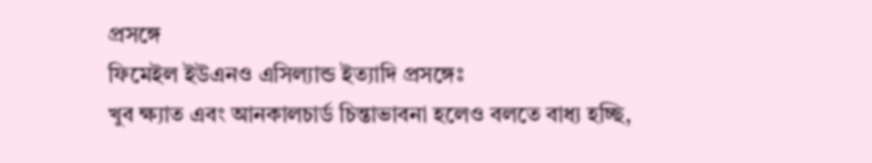প্রসঙ্গে
ফিমেইল ইউএনও এসিল্যান্ড ইত্যাদি প্রসঙ্গেঃ
খুব ক্ষ্যাত এবং আনকালচার্ড চিন্তাভাবনা হলেও বলতে বাধ্য হচ্ছি,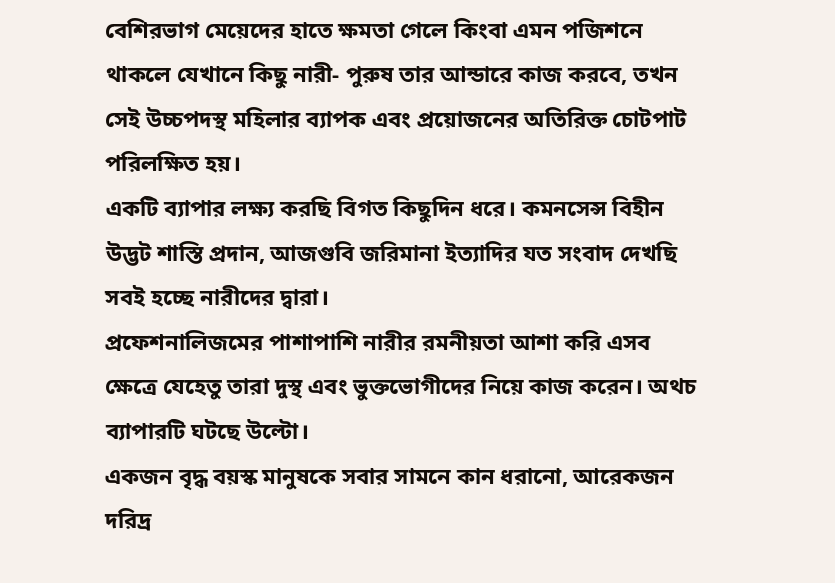বেশিরভাগ মেয়েদের হাতে ক্ষমতা গেলে কিংবা এমন পজিশনে থাকলে যেখানে কিছু নারী- পুরুষ তার আন্ডারে কাজ করবে, তখন সেই উচ্চপদস্থ মহিলার ব্যাপক এবং প্রয়োজনের অতিরিক্ত চোটপাট পরিলক্ষিত হয়।
একটি ব্যাপার লক্ষ্য করছি বিগত কিছুদিন ধরে। কমনসেন্স বিহীন উদ্ভট শাস্তি প্রদান, আজগুবি জরিমানা ইত্যাদির যত সংবাদ দেখছি সবই হচ্ছে নারীদের দ্বারা।
প্রফেশনালিজমের পাশাপাশি নারীর রমনীয়তা আশা করি এসব ক্ষেত্রে যেহেতু তারা দুস্থ এবং ভুক্তভোগীদের নিয়ে কাজ করেন। অথচ ব্যাপারটি ঘটছে উল্টো।
একজন বৃদ্ধ বয়স্ক মানুষকে সবার সামনে কান ধরানো, আরেকজন দরিদ্র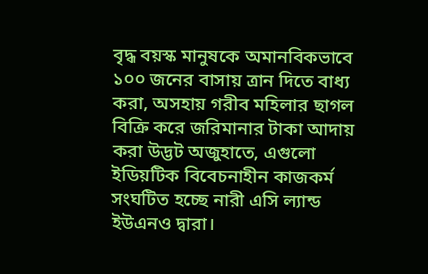বৃদ্ধ বয়স্ক মানুষকে অমানবিকভাবে ১০০ জনের বাসায় ত্রান দিতে বাধ্য করা, অসহায় গরীব মহিলার ছাগল বিক্রি করে জরিমানার টাকা আদায় করা উদ্ভট অজুহাতে, এগুলো ইডিয়টিক বিবেচনাহীন কাজকর্ম সংঘটিত হচ্ছে নারী এসি ল্যান্ড ইউএনও দ্বারা।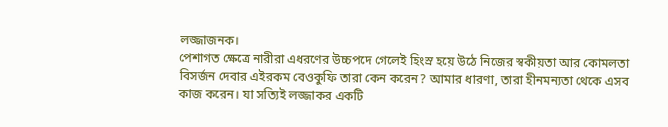লজ্জাজনক।
পেশাগত ক্ষেত্রে নারীরা এধরণের উচ্চপদে গেলেই হিংস্র হয়ে উঠে নিজের স্বকীয়তা আর কোমলতা বিসর্জন দেবার এইরকম বেওকুফি তারা কেন করেন? আমার ধারণা, তারা হীনমন্যতা থেকে এসব কাজ করেন। যা সত্যিই লজ্জাকর একটি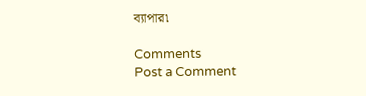ব্যাপার৷

Comments
Post a Comment